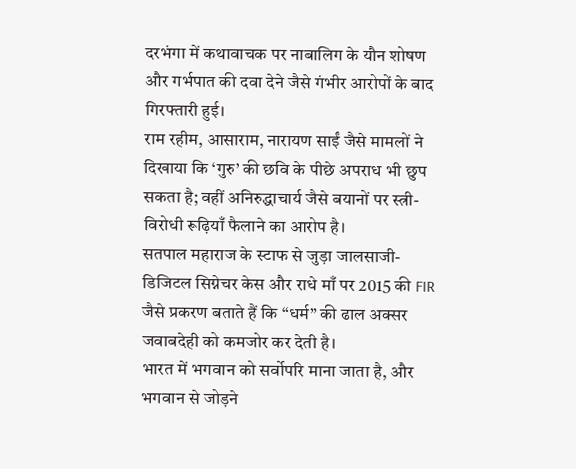दरभंगा में कथावाचक पर नाबालिग के यौन शोषण और गर्भपात की दवा देने जैसे गंभीर आरोपों के बाद गिरफ्तारी हुई।
राम रहीम, आसाराम, नारायण साईं जैसे मामलों ने दिखाया कि ‘गुरु’ की छवि के पीछे अपराध भी छुप सकता है; वहीं अनिरुद्धाचार्य जैसे बयानों पर स्त्री-विरोधी रूढ़ियाँ फैलाने का आरोप है।
सतपाल महाराज के स्टाफ से जुड़ा जालसाजी-डिजिटल सिग्नेचर केस और राधे माँ पर 2015 की FIR जैसे प्रकरण बताते हैं कि “धर्म” की ढाल अक्सर जवाबदेही को कमजोर कर देती है।
भारत में भगवान को सर्वोपरि माना जाता है, और भगवान से जोड़ने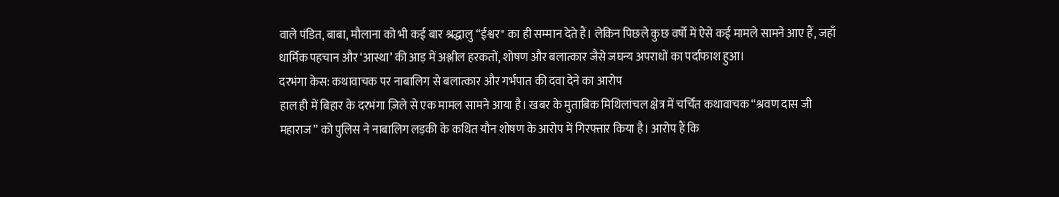वाले पंडित, बाबा, मौलाना को भी कई बार श्रद्धालु “ईश्वर" का ही सम्मान देते हैं। लेकिन पिछले कुछ वर्षों में ऐसे कई मामले सामने आए हैं, जहाँ धार्मिक पहचान और ‘आस्था’ की आड़ में अश्लील हरकतों, शोषण और बलात्कार जैसे जघन्य अपराधों का पर्दाफाश हुआ।
दरभंगा केस: कथावाचक पर नाबालिग से बलात्कार और गर्भपात की दवा देने का आरोप
हाल ही में बिहार के दरभंगा ज़िले से एक मामल सामने आया है। खबर के मुताबिक मिथिलांचल क्षेत्र में चर्चित कथावाचक “श्रवण दास जी महाराज” को पुलिस ने नाबालिग लड़की के कथित यौन शोषण के आरोप में गिरफ्तार किया है। आरोप हैं कि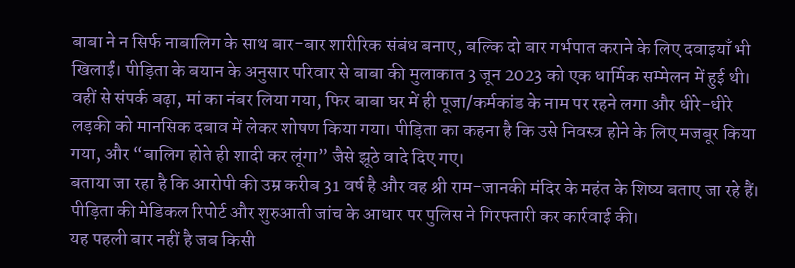बाबा ने न सिर्फ नाबालिग के साथ बार-बार शारीरिक संबंध बनाए, बल्कि दो बार गर्भपात कराने के लिए दवाइयाँ भी खिलाईं। पीड़िता के बयान के अनुसार परिवार से बाबा की मुलाकात 3 जून 2023 को एक धार्मिक सम्मेलन में हुई थी। वहीं से संपर्क बढ़ा, मां का नंबर लिया गया, फिर बाबा घर में ही पूजा/कर्मकांड के नाम पर रहने लगा और धीरे-धीरे लड़की को मानसिक दबाव में लेकर शोषण किया गया। पीड़िता का कहना है कि उसे निवस्त्र होने के लिए मजबूर किया गया, और “बालिग होते ही शादी कर लूंगा” जैसे झूठे वादे दिए गए।
बताया जा रहा है कि आरोपी की उम्र करीब 31 वर्ष है और वह श्री राम-जानकी मंदिर के महंत के शिष्य बताए जा रहे हैं। पीड़िता की मेडिकल रिपोर्ट और शुरुआती जांच के आधार पर पुलिस ने गिरफ्तारी कर कार्रवाई की।
यह पहली बार नहीं है जब किसी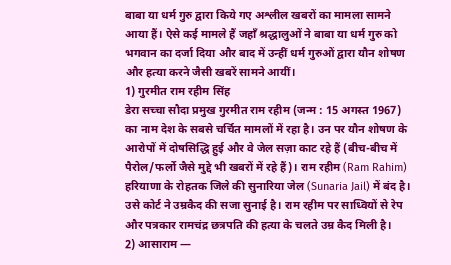बाबा या धर्म गुरु द्वारा किये गए अश्लील खबरों का मामला सामने आया हैं। ऐसे कई मामले हैं जहाँ श्रद्धालुओं ने बाबा या धर्म गुरु को भगवान का दर्जा दिया और बाद में उन्हीं धर्म गुरुओं द्वारा यौन शोषण और हत्या करने जैसी खबरें सामने आयीं।
1) गुरमीत राम रहीम सिंह
डेरा सच्चा सौदा प्रमुख गुरमीत राम रहीम (जन्म : 15 अगस्त 1967) का नाम देश के सबसे चर्चित मामलों में रहा है। उन पर यौन शोषण के आरोपों में दोषसिद्धि हुई और वे जेल सज़ा काट रहे हैं (बीच-बीच में पैरोल/फर्लो जैसे मुद्दे भी खबरों में रहे हैं)। राम रहीम (Ram Rahim) हरियाणा के रोहतक जिले की सुनारिया जेल (Sunaria Jail) में बंद है। उसे कोर्ट ने उम्रकैद की सजा सुनाई है। राम रहीम पर साध्वियों से रेप और पत्रकार रामचंद्र छत्रपति की हत्या के चलते उम्र कैद मिली है।
2) आसाराम —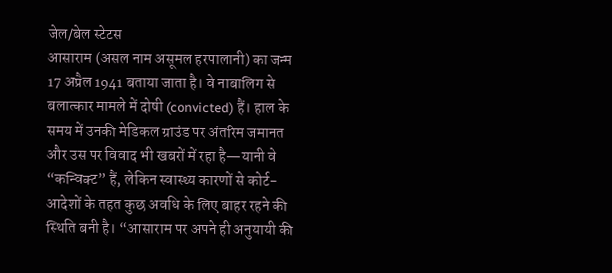जेल/बेल स्टेटस
आसाराम (असल नाम असूमल हरपालानी) का जन्म 17 अप्रैल 1941 बताया जाता है। वे नाबालिग से बलात्कार मामले में दोषी (convicted) हैं। हाल के समय में उनकी मेडिकल ग्राउंड पर अंतरिम जमानत और उस पर विवाद भी खबरों में रहा है—यानी वे “कन्विक्ट” हैं, लेकिन स्वास्थ्य कारणों से कोर्ट-आदेशों के तहत कुछ अवधि के लिए बाहर रहने की स्थिति बनी है। “आसाराम पर अपने ही अनुयायी की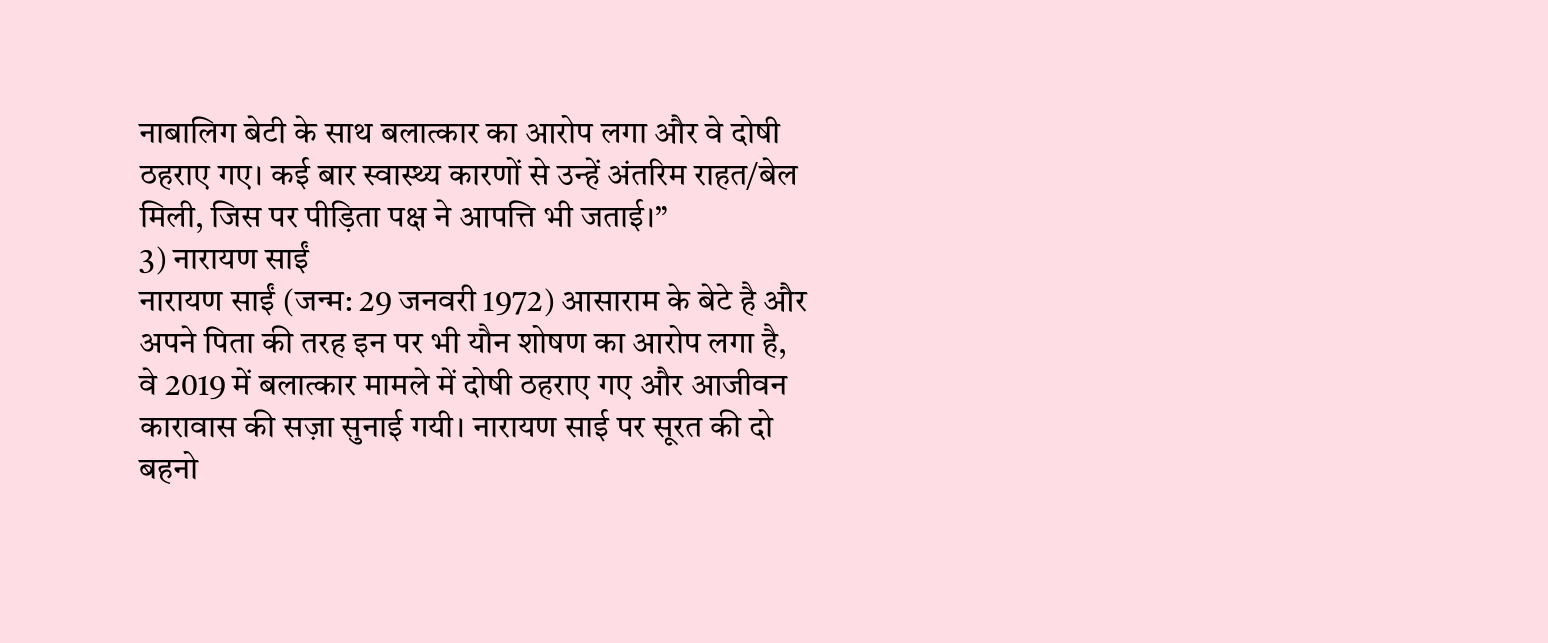नाबालिग बेटी के साथ बलात्कार का आरोप लगा और वे दोषी ठहराए गए। कई बार स्वास्थ्य कारणों से उन्हें अंतरिम राहत/बेल मिली, जिस पर पीड़िता पक्ष ने आपत्ति भी जताई।”
3) नारायण साईं
नारायण साईं (जन्म: 29 जनवरी 1972) आसाराम के बेटे है और अपने पिता की तरह इन पर भी यौन शोषण का आरोप लगा है, वे 2019 में बलात्कार मामले में दोषी ठहराए गए और आजीवन कारावास की सज़ा सुनाई गयी। नारायण साई पर सूरत की दो बहनो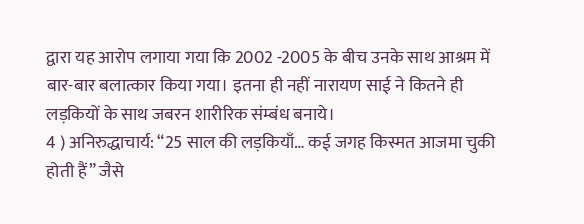द्वारा यह आरोप लगाया गया कि 2002 -2005 के बीच उनके साथ आश्रम में बार-बार बलात्कार किया गया। इतना ही नहीं नारायण साई ने कितने ही लड़कियों के साथ जबरन शारीरिक संम्बंध बनाये।
4 ) अनिरुद्धाचार्य: “25 साल की लड़कियाँ… कई जगह किस्मत आजमा चुकी होती हैं” जैसे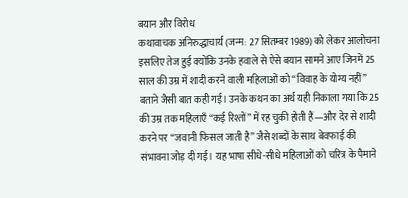बयान और विरोध
कथावाचक अनिरुद्धाचार्य (जन्म: 27 सितम्बर 1989) को लेकर आलोचना इसलिए तेज हुई क्योंकि उनके हवाले से ऐसे बयान सामने आए जिनमें 25 साल की उम्र में शादी करने वाली महिलाओं को “विवाह के योग्य नहीं” बताने जैसी बात कही गई। उनके कथन का अर्थ यही निकाला गया कि 25 की उम्र तक महिलाएँ “कई रिश्तों” में रह चुकी होती हैं—और देर से शादी करने पर “जवानी फिसल जाती है” जैसे शब्दों के साथ बेवफाई की संभावना जोड़ दी गई। यह भाषा सीधे-सीधे महिलाओं को चरित्र के पैमाने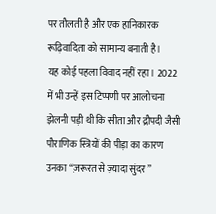पर तौलती है और एक हानिकारक रूढ़िवादिता को सामान्य बनाती है।
यह कोई पहला विवाद नहीं रहा। 2022 में भी उन्हें इस टिप्पणी पर आलोचना झेलनी पड़ी थी कि सीता और द्रौपदी जैसी पौराणिक स्त्रियों की पीड़ा का कारण उनका “ज़रूरत से ज़्यादा सुंदर”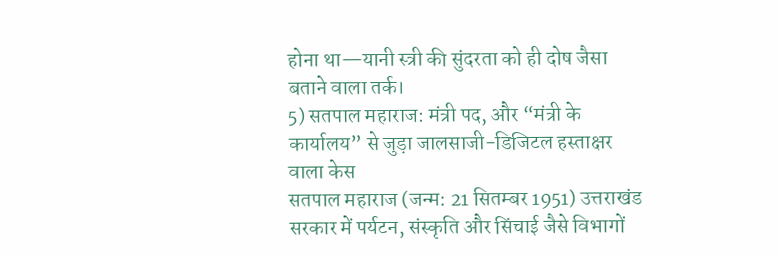होना था—यानी स्त्री की सुंदरता को ही दोष जैसा बताने वाला तर्क।
5) सतपाल महाराज: मंत्री पद, और “मंत्री के कार्यालय” से जुड़ा जालसाजी-डिजिटल हस्ताक्षर वाला केस
सतपाल महाराज (जन्म: 21 सितम्बर 1951) उत्तराखंड सरकार में पर्यटन, संस्कृति और सिंचाई जैसे विभागों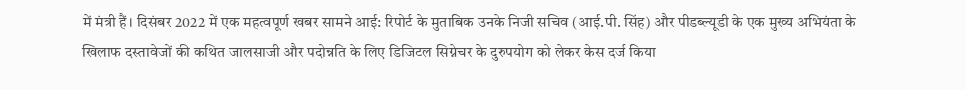में मंत्री हैं। दिसंबर 2022 में एक महत्वपूर्ण खबर सामने आई: रिपोर्ट के मुताबिक उनके निजी सचिव (आई.पी. सिंह) और पीडब्ल्यूडी के एक मुख्य अभियंता के खिलाफ दस्तावेजों की कथित जालसाजी और पदोन्नति के लिए डिजिटल सिग्नेचर के दुरुपयोग को लेकर केस दर्ज किया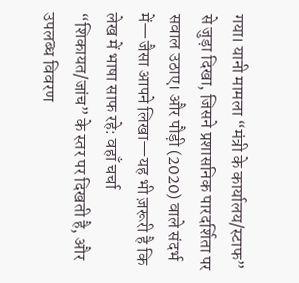गया। यानी मामला “मंत्री के कार्यालय/स्टाफ” से जुड़ा दिखा, जिसने प्रशासनिक पारदर्शिता पर सवाल उठाए। और पौड़ी (2020) वाले संदर्भ में—जैसा आपने लिखा—यह भी ज़रूरी है कि लेख में भाषा साफ रहे: वहाँ चर्चा “शिकायत/जांच” के स्तर पर दिखती है, और उपलब्ध विवरण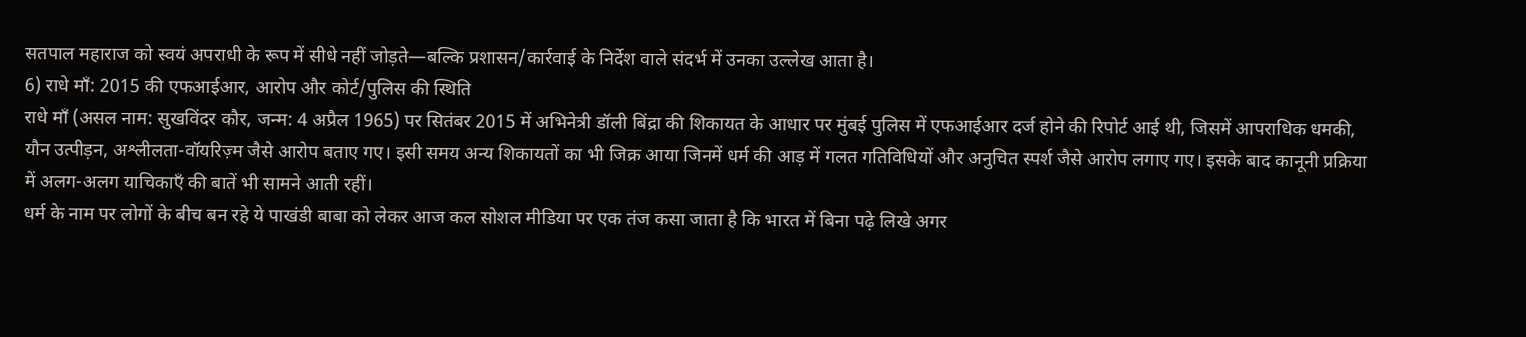सतपाल महाराज को स्वयं अपराधी के रूप में सीधे नहीं जोड़ते—बल्कि प्रशासन/कार्रवाई के निर्देश वाले संदर्भ में उनका उल्लेख आता है।
6) राधे माँ: 2015 की एफआईआर, आरोप और कोर्ट/पुलिस की स्थिति
राधे माँ (असल नाम: सुखविंदर कौर, जन्म: 4 अप्रैल 1965) पर सितंबर 2015 में अभिनेत्री डॉली बिंद्रा की शिकायत के आधार पर मुंबई पुलिस में एफआईआर दर्ज होने की रिपोर्ट आई थी, जिसमें आपराधिक धमकी, यौन उत्पीड़न, अश्लीलता-वॉयरिज़्म जैसे आरोप बताए गए। इसी समय अन्य शिकायतों का भी जिक्र आया जिनमें धर्म की आड़ में गलत गतिविधियों और अनुचित स्पर्श जैसे आरोप लगाए गए। इसके बाद कानूनी प्रक्रिया में अलग-अलग याचिकाएँ की बातें भी सामने आती रहीं।
धर्म के नाम पर लोगों के बीच बन रहे ये पाखंडी बाबा को लेकर आज कल सोशल मीडिया पर एक तंज कसा जाता है कि भारत में बिना पढ़े लिखे अगर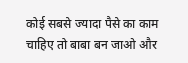कोई सबसे ज्यादा पैसे का काम चाहिए तो बाबा बन जाओ और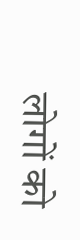लोगों को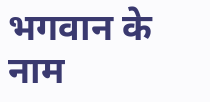भगवान के नाम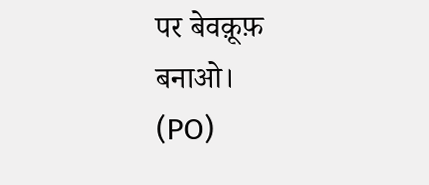पर बेवक़ूफ़ बनाओ।
(PO)